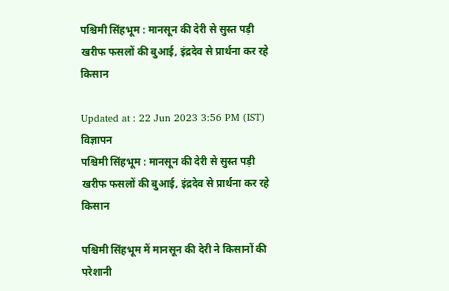पश्चिमी सिंहभूम : मानसून की देरी से सुस्त पड़ी खरीफ फसलों की बुआई, इंद्रदेव से प्रार्थना कर रहे किसान

Updated at : 22 Jun 2023 3:56 PM (IST)
विज्ञापन
पश्चिमी सिंहभूम : मानसून की देरी से सुस्त पड़ी खरीफ फसलों की बुआई, इंद्रदेव से प्रार्थना कर रहे किसान

पश्चिमी सिंहभूम में मानसून की देरी ने किसानों की परेशानी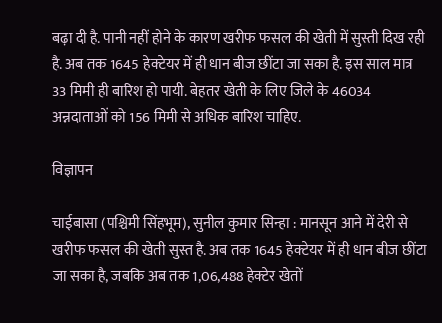बढ़ा दी है. पानी नहीं होने के कारण खरीफ फसल की खेती में सुस्ती दिख रही है. अब तक 1645 हेक्टेयर में ही धान बीज छींटा जा सका है. इस साल मात्र 33 मिमी ही बारिश हो पायी. बेहतर खेती के लिए जिले के 46034 अन्नदाताओं को 156 मिमी से अधिक बारिश चाहिए.

विज्ञापन

चाईबासा (पश्चिमी सिंहभूम), सुनील कुमार सिन्हा : मानसून आने में देरी से खरीफ फसल की खेती सुस्त है. अब तक 1645 हेक्टेयर में ही धान बीज छींटा जा सका है, जबकि अब तक 1,06,488 हेक्टेर खेतों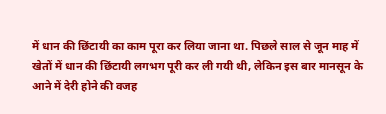में धान की छिंटायी का काम पूरा कर लिया जाना था. पिछले साल से जून माह में खेतों में धान की छिंटायी लगभग पूरी कर ली गयी थी, लेकिन इस बार मानसून के आने में देरी होने की वजह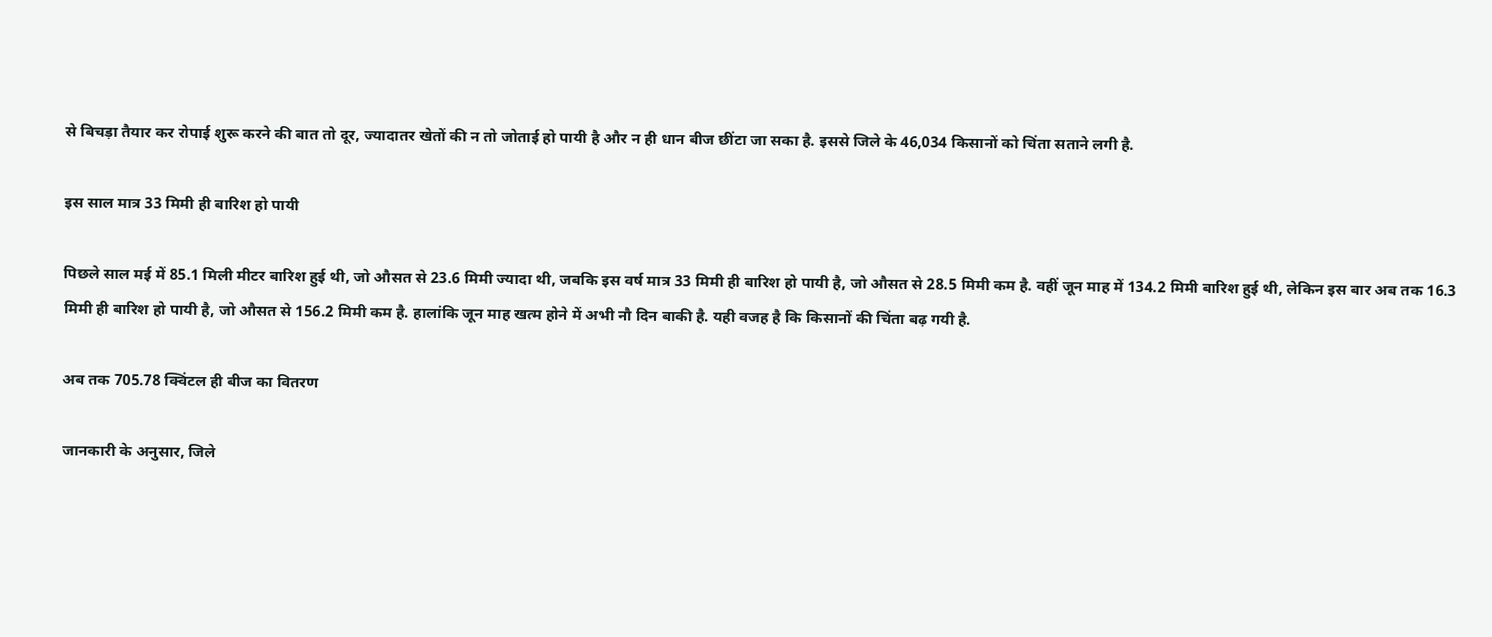से बिचड़ा तैयार कर रोपाई शुरू करने की बात तो दूर, ज्यादातर खेतों की न तो जोताई हो पायी है और न ही धान बीज छींटा जा सका है. इससे जिले के 46,034 किसानों को चिंता सताने लगी है.

इस साल मात्र 33 मिमी ही बारिश हो पायी

पिछले साल मई में 85.1 मिली मीटर बारिश हुई थी, जो औसत से 23.6 मिमी ज्यादा थी, जबकि इस वर्ष मात्र 33 मिमी ही बारिश हो पायी है, जो औसत से 28.5 मिमी कम है. वहीं जून माह में 134.2 मिमी बारिश हुई थी, लेकिन इस बार अब तक 16.3 मिमी ही बारिश हो पायी है, जो औसत से 156.2 मिमी कम है. हालांकि जून माह खत्म होने में अभी नौ दिन बाकी है. यही वजह है कि किसानों की चिंता बढ़ गयी है.

अब तक 705.78 क्विंटल ही बीज का वितरण

जानकारी के अनुसार, जिले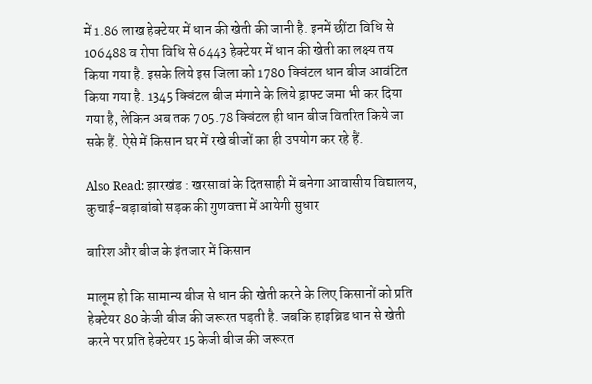में 1.86 लाख हेक्टेयर में धान की खेती की जानी है. इनमें छींटा विधि से 106488 व रोपा विधि से 6443 हेक्टेयर में धान की खेती का लक्ष्य तय किया गया है. इसके लिये इस जिला को 1780 क्विंटल धान बीज आवंटित किया गया है. 1345 क्विंटल बीज मंगाने के लिये ड्राफ्ट जमा भी कर दिया गया है, लेकिन अब तक 705.78 क्विंटल ही धान बीज वितरित किये जा सके हैं. ऐसे में किसान घर में रखे बीजों का ही उपयोग कर रहे हैं.

Also Read: झारखंड : खरसावां के दितसाही में बनेगा आवासीय विद्यालय, कुचाई-बड़ाबांबो सड़क की गुणवत्ता में आयेगी सुधार

बारिश और बीज के इंतजार में किसान

मालूम हो कि सामान्य बीज से धान की खेती करने के लिए किसानों को प्रति हेक्टेयर 80 केजी बीज की जरूरत पड़ती है. जबकि हाइब्रिड धान से खेती करने पर प्रति हेक्टेयर 15 केजी बीज की जरूरत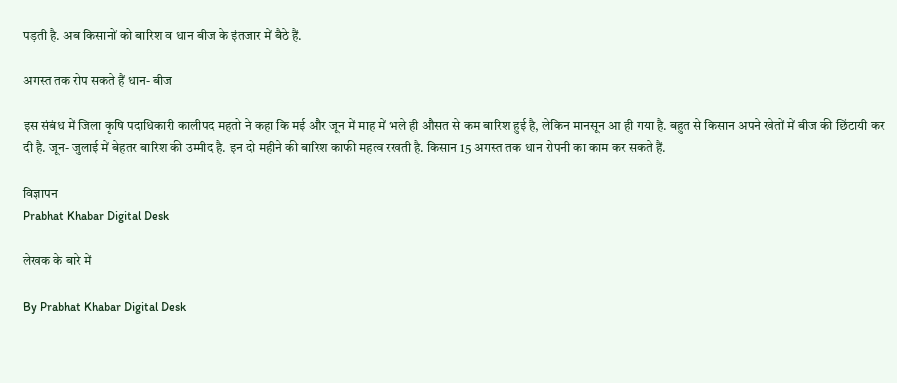पड़ती है. अब किसानों को बारिश व धान बीज के इंतजार में बैठे हैं.

अगस्त तक रोप सकते हैं धान- बीज

इस संबंध में जिला कृषि पदाधिकारी कालीपद महतो ने कहा कि मई और जून में माह में भले ही औसत से कम बारिश हुई है, लेकिन मानसून आ ही गया है. बहुत से किसान अपने खेतों में बीज की छिंटायी कर दी है. जून- जुलाई में बेहतर बारिश की उम्मीद है. इन दो महीने की बारिश काफी महत्व रखती है. किसान 15 अगस्त तक धान रोपनी का काम कर सकते हैं.

विज्ञापन
Prabhat Khabar Digital Desk

लेखक के बारे में

By Prabhat Khabar Digital Desk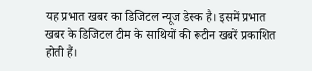यह प्रभात खबर का डिजिटल न्यूज डेस्क है। इसमें प्रभात खबर के डिजिटल टीम के साथियों की रूटीन खबरें प्रकाशित होती हैं।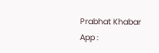Prabhat Khabar App :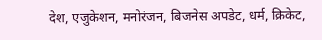देश, एजुकेशन, मनोरंजन, बिजनेस अपडेट, धर्म, क्रिकेट,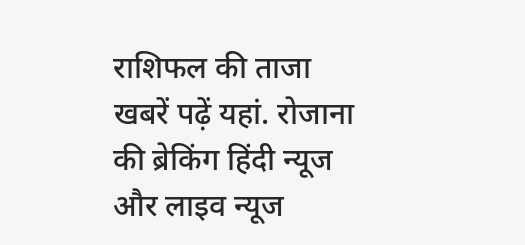राशिफल की ताजा खबरें पढ़ें यहां. रोजाना की ब्रेकिंग हिंदी न्यूज और लाइव न्यूज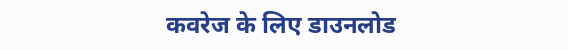कवरेज के लिए डाउनलोड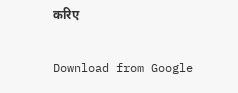करिए

Download from Google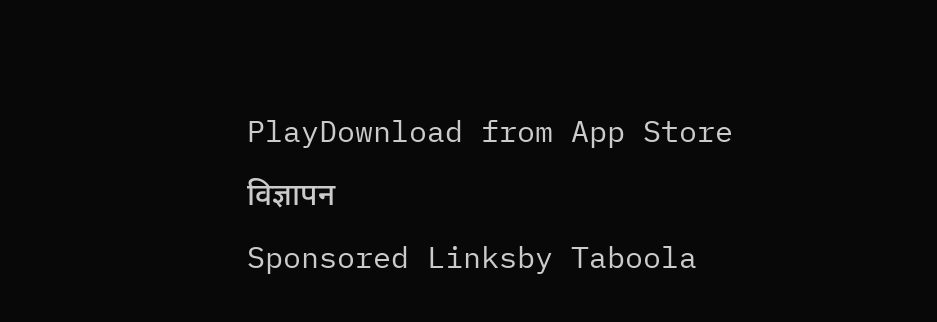PlayDownload from App Store
विज्ञापन
Sponsored Linksby Taboola